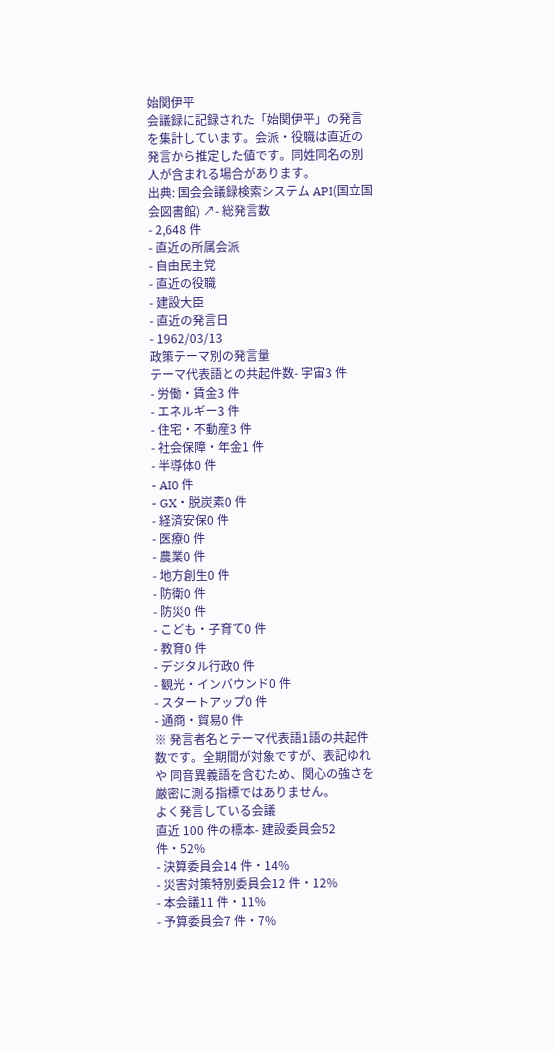始関伊平
会議録に記録された「始関伊平」の発言を集計しています。会派・役職は直近の発言から推定した値です。同姓同名の別人が含まれる場合があります。
出典: 国会会議録検索システム API(国立国会図書館) ↗- 総発言数
- 2,648 件
- 直近の所属会派
- 自由民主党
- 直近の役職
- 建設大臣
- 直近の発言日
- 1962/03/13
政策テーマ別の発言量
テーマ代表語との共起件数- 宇宙3 件
- 労働・賃金3 件
- エネルギー3 件
- 住宅・不動産3 件
- 社会保障・年金1 件
- 半導体0 件
- AI0 件
- GX・脱炭素0 件
- 経済安保0 件
- 医療0 件
- 農業0 件
- 地方創生0 件
- 防衛0 件
- 防災0 件
- こども・子育て0 件
- 教育0 件
- デジタル行政0 件
- 観光・インバウンド0 件
- スタートアップ0 件
- 通商・貿易0 件
※ 発言者名とテーマ代表語1語の共起件数です。全期間が対象ですが、表記ゆれや 同音異義語を含むため、関心の強さを厳密に測る指標ではありません。
よく発言している会議
直近 100 件の標本- 建設委員会52 件・52%
- 決算委員会14 件・14%
- 災害対策特別委員会12 件・12%
- 本会議11 件・11%
- 予算委員会7 件・7%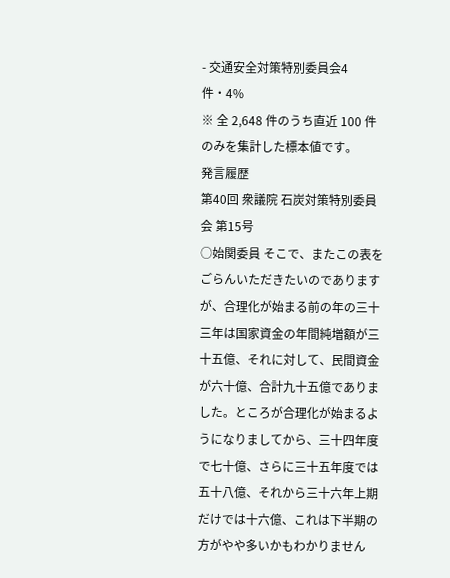- 交通安全対策特別委員会4 件・4%
※ 全 2,648 件のうち直近 100 件のみを集計した標本値です。
発言履歴
第40回 衆議院 石炭対策特別委員会 第15号
○始関委員 そこで、またこの表をごらんいただきたいのでありますが、合理化が始まる前の年の三十三年は国家資金の年間純増額が三十五億、それに対して、民間資金が六十億、合計九十五億でありました。ところが合理化が始まるようになりましてから、三十四年度で七十億、さらに三十五年度では五十八億、それから三十六年上期だけでは十六億、これは下半期の方がやや多いかもわかりません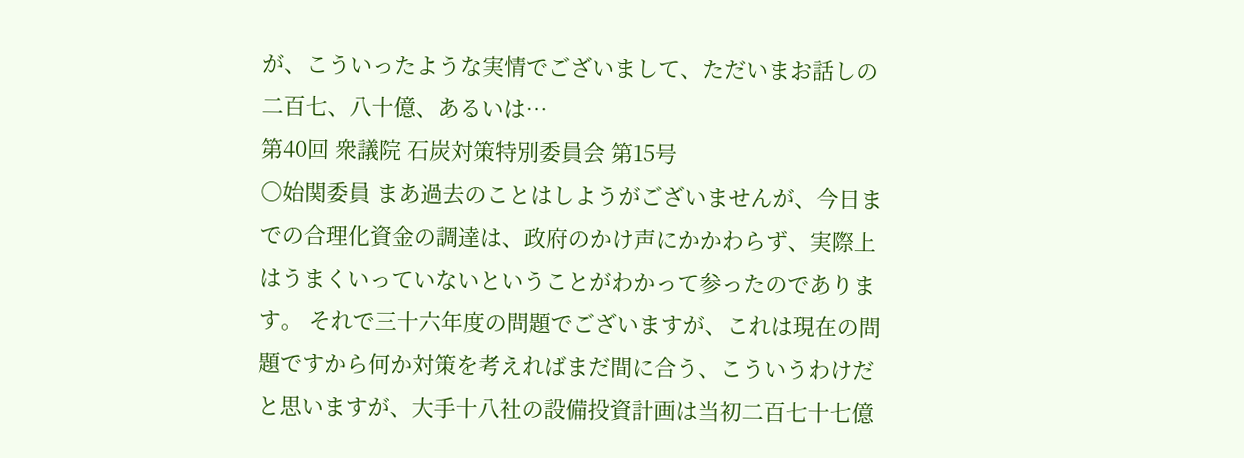が、こういったような実情でございまして、ただいまお話しの二百七、八十億、あるいは…
第40回 衆議院 石炭対策特別委員会 第15号
○始関委員 まあ過去のことはしようがございませんが、今日までの合理化資金の調達は、政府のかけ声にかかわらず、実際上はうまくいっていないということがわかって参ったのであります。 それで三十六年度の問題でございますが、これは現在の問題ですから何か対策を考えればまだ間に合う、こういうわけだと思いますが、大手十八社の設備投資計画は当初二百七十七億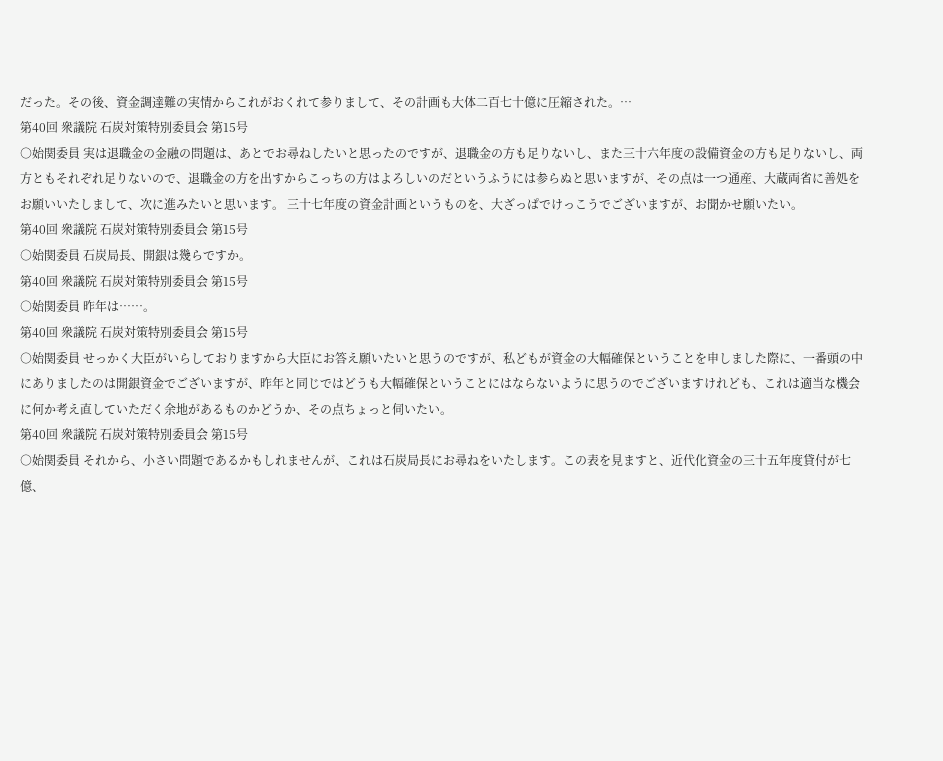だった。その後、資金調達難の実情からこれがおくれて参りまして、その計画も大体二百七十億に圧縮された。…
第40回 衆議院 石炭対策特別委員会 第15号
○始関委員 実は退職金の金融の問題は、あとでお尋ねしたいと思ったのですが、退職金の方も足りないし、また三十六年度の設備資金の方も足りないし、両方ともそれぞれ足りないので、退職金の方を出すからこっちの方はよろしいのだというふうには参らぬと思いますが、その点は一つ通産、大蔵両省に善処をお願いいたしまして、次に進みたいと思います。 三十七年度の資金計画というものを、大ざっぱでけっこうでございますが、お聞かせ願いたい。
第40回 衆議院 石炭対策特別委員会 第15号
○始関委員 石炭局長、開銀は幾らですか。
第40回 衆議院 石炭対策特別委員会 第15号
○始関委員 昨年は……。
第40回 衆議院 石炭対策特別委員会 第15号
○始関委員 せっかく大臣がいらしておりますから大臣にお答え願いたいと思うのですが、私どもが資金の大幅確保ということを申しました際に、一番頭の中にありましたのは開銀資金でございますが、昨年と同じではどうも大幅確保ということにはならないように思うのでございますけれども、これは適当な機会に何か考え直していただく余地があるものかどうか、その点ちょっと伺いたい。
第40回 衆議院 石炭対策特別委員会 第15号
○始関委員 それから、小さい問題であるかもしれませんが、これは石炭局長にお尋ねをいたします。この表を見ますと、近代化資金の三十五年度貸付が七億、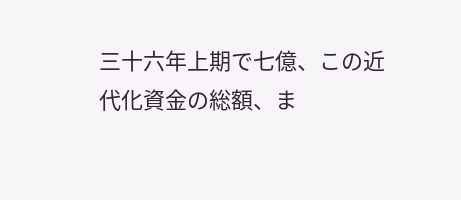三十六年上期で七億、この近代化資金の総額、ま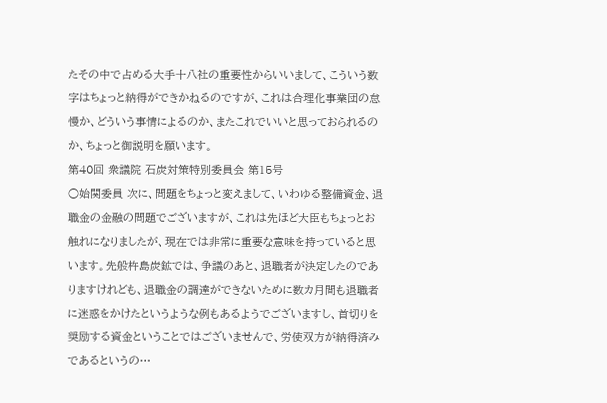たその中で占める大手十八社の重要性からいいまして、こういう数字はちょっと納得ができかねるのですが、これは合理化事業団の怠慢か、どういう事情によるのか、またこれでいいと思っておられるのか、ちょっと御説明を願います。
第40回 衆議院 石炭対策特別委員会 第15号
○始関委員 次に、問題をちょっと変えまして、いわゆる整備資金、退職金の金融の問題でございますが、これは先ほど大臣もちょっとお触れになりましたが、現在では非常に重要な意味を持っていると思います。先般杵島炭鉱では、争議のあと、退職者が決定したのでありますけれども、退職金の調達ができないために数カ月間も退職者に迷惑をかけたというような例もあるようでございますし、首切りを奨励する資金ということではございませんで、労使双方が納得済みであるというの…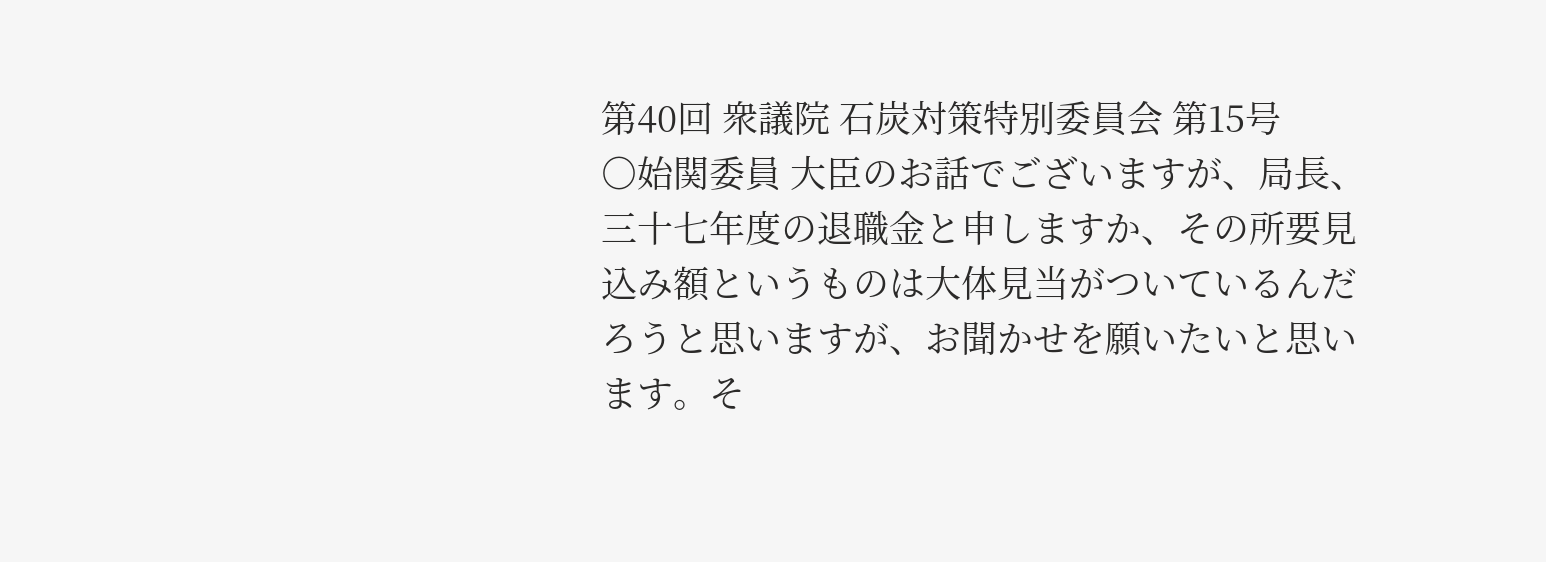第40回 衆議院 石炭対策特別委員会 第15号
○始関委員 大臣のお話でございますが、局長、三十七年度の退職金と申しますか、その所要見込み額というものは大体見当がついているんだろうと思いますが、お聞かせを願いたいと思います。そ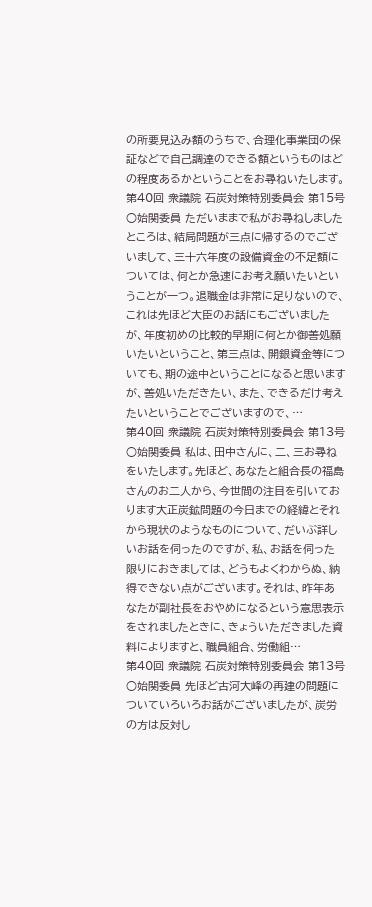の所要見込み額のうちで、合理化事業団の保証などで自己調達のできる額というものはどの程度あるかということをお尋ねいたします。
第40回 衆議院 石炭対策特別委員会 第15号
○始関委員 ただいままで私がお尋ねしましたところは、結局問題が三点に帰するのでございまして、三十六年度の設備資金の不足額については、何とか急速にお考え願いたいということが一つ。退職金は非常に足りないので、これは先ほど大臣のお話にもございましたが、年度初めの比較的早期に何とか御善処願いたいということ、第三点は、開銀資金等についても、期の途中ということになると思いますが、善処いただきたい、また、できるだけ考えたいということでございますので、…
第40回 衆議院 石炭対策特別委員会 第13号
○始関委員 私は、田中さんに、二、三お尋ねをいたします。先ほど、あなたと組合長の福島さんのお二人から、今世間の注目を引いております大正炭鉱問題の今日までの経緯とそれから現状のようなものについて、だいぶ詳しいお話を伺ったのですが、私、お話を伺った限りにおきましては、どうもよくわからぬ、納得できない点がございます。それは、昨年あなたが副社長をおやめになるという意思表示をされましたときに、きょういただきました資料によりますと、職員組合、労働組…
第40回 衆議院 石炭対策特別委員会 第13号
○始関委員 先ほど古河大峰の再建の問題についていろいろお話がございましたが、炭労の方は反対し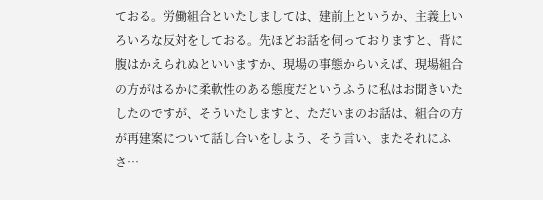ておる。労働組合といたしましては、建前上というか、主義上いろいろな反対をしておる。先ほどお話を伺っておりますと、背に腹はかえられぬといいますか、現場の事態からいえば、現場組合の方がはるかに柔軟性のある態度だというふうに私はお聞きいたしたのですが、そういたしますと、ただいまのお話は、組合の方が再建案について話し合いをしよう、そう言い、またそれにふさ…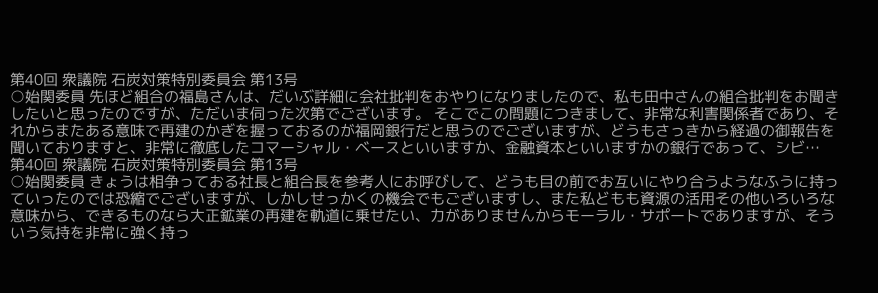第40回 衆議院 石炭対策特別委員会 第13号
○始関委員 先ほど組合の福島さんは、だいぶ詳細に会社批判をおやりになりましたので、私も田中さんの組合批判をお聞きしたいと思ったのですが、ただいま伺った次第でございます。 そこでこの問題につきまして、非常な利害関係者であり、それからまたある意味で再建のかぎを握っておるのが福岡銀行だと思うのでございますが、どうもさっきから経過の御報告を聞いておりますと、非常に徹底したコマーシャル・ベースといいますか、金融資本といいますかの銀行であって、シビ…
第40回 衆議院 石炭対策特別委員会 第13号
○始関委員 きょうは相争っておる社長と組合長を参考人にお呼びして、どうも目の前でお互いにやり合うようなふうに持っていったのでは恐縮でございますが、しかしせっかくの機会でもございますし、また私どもも資源の活用その他いろいろな意味から、できるものなら大正鉱業の再建を軌道に乗せたい、力がありませんからモーラル・サポートでありますが、そういう気持を非常に強く持っ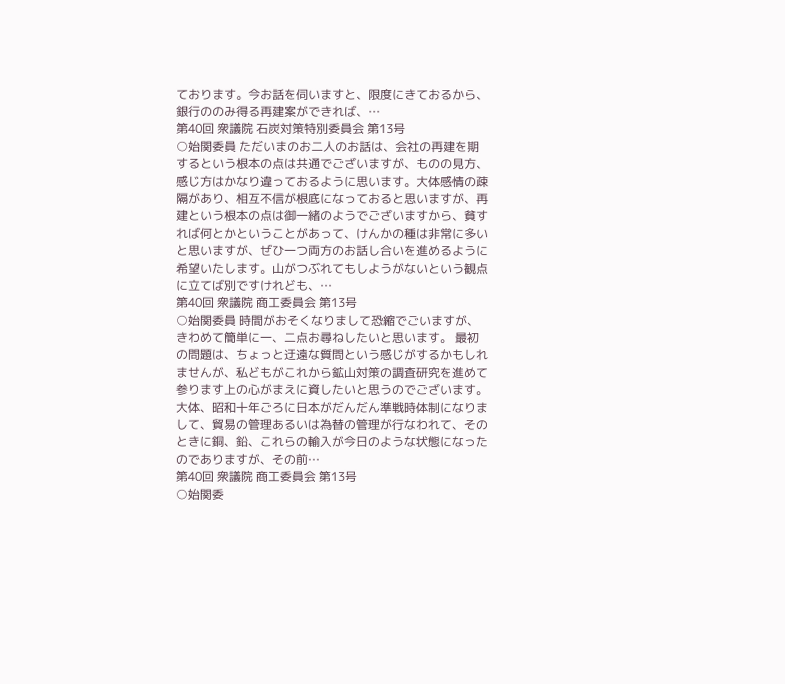ております。今お話を伺いますと、限度にきておるから、銀行ののみ得る再建案ができれば、…
第40回 衆議院 石炭対策特別委員会 第13号
○始関委員 ただいまのお二人のお話は、会社の再建を期するという根本の点は共通でございますが、ものの見方、感じ方はかなり違っておるように思います。大体感情の疎隔があり、相互不信が根底になっておると思いますが、再建という根本の点は御一緒のようでございますから、貧すれば何とかということがあって、けんかの種は非常に多いと思いますが、ぜひ一つ両方のお話し合いを進めるように希望いたします。山がつぶれてもしようがないという観点に立てば別ですけれども、…
第40回 衆議院 商工委員会 第13号
○始関委員 時間がおそくなりまして恐縮でごいますが、きわめて簡単に一、二点お尋ねしたいと思います。 最初の問題は、ちょっと迂遠な質問という感じがするかもしれませんが、私どもがこれから鉱山対策の調査研究を進めて参ります上の心がまえに資したいと思うのでございます。 大体、昭和十年ごろに日本がだんだん準戦時体制になりまして、貿易の管理あるいは為替の管理が行なわれて、そのときに銅、鉛、これらの輸入が今日のような状態になったのでありますが、その前…
第40回 衆議院 商工委員会 第13号
○始関委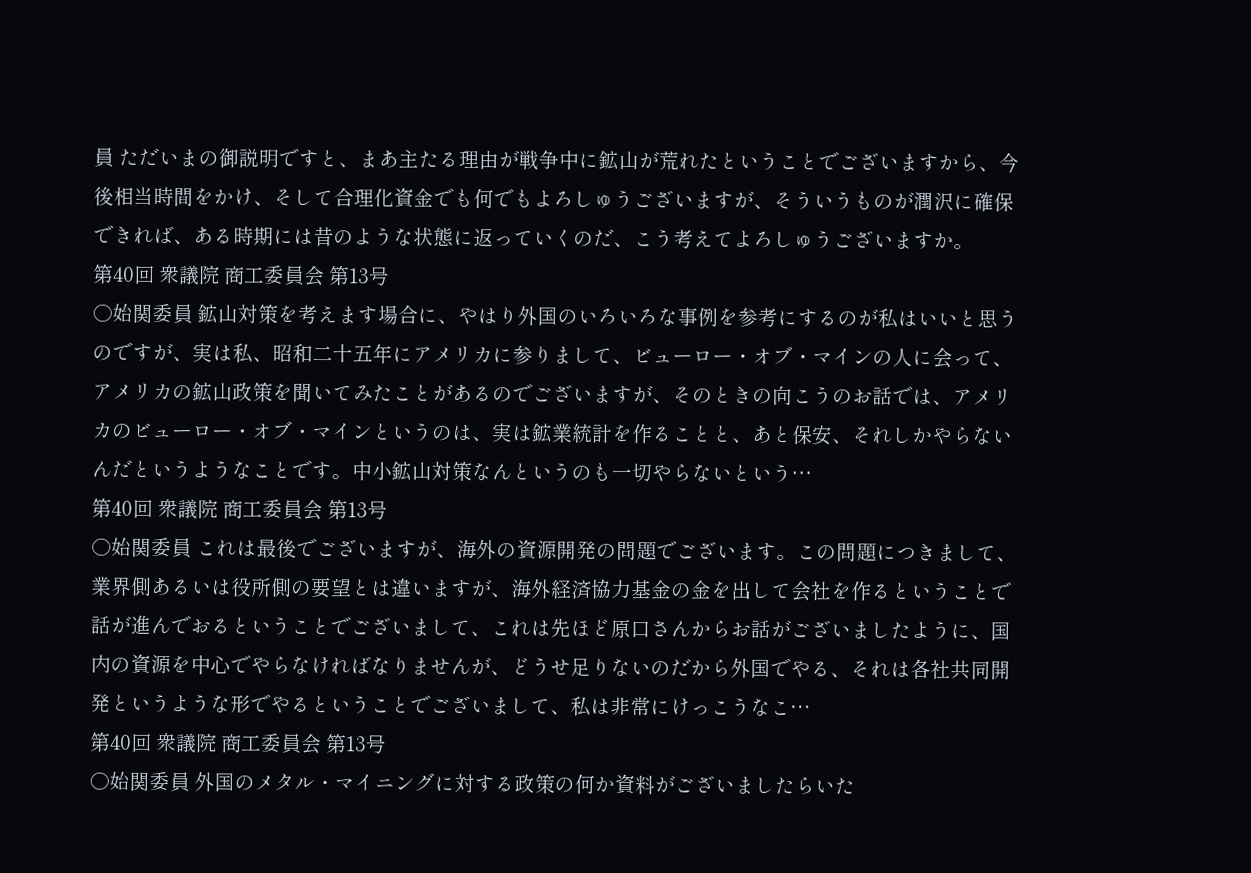員 ただいまの御説明ですと、まあ主たる理由が戦争中に鉱山が荒れたということでございますから、今後相当時間をかけ、そして合理化資金でも何でもよろしゅうございますが、そういうものが潤沢に確保できれば、ある時期には昔のような状態に返っていくのだ、こう考えてよろしゅうございますか。
第40回 衆議院 商工委員会 第13号
○始関委員 鉱山対策を考えます場合に、やはり外国のいろいろな事例を参考にするのが私はいいと思うのですが、実は私、昭和二十五年にアメリカに参りまして、ビューロー・オブ・マインの人に会って、アメリカの鉱山政策を聞いてみたことがあるのでございますが、そのときの向こうのお話では、アメリカのビューロー・オブ・マインというのは、実は鉱業統計を作ることと、あと保安、それしかやらないんだというようなことです。中小鉱山対策なんというのも一切やらないという…
第40回 衆議院 商工委員会 第13号
○始関委員 これは最後でございますが、海外の資源開発の問題でございます。この問題につきまして、業界側あるいは役所側の要望とは違いますが、海外経済協力基金の金を出して会社を作るということで話が進んでおるということでございまして、これは先ほど原口さんからお話がございましたように、国内の資源を中心でやらなければなりませんが、どうせ足りないのだから外国でやる、それは各社共同開発というような形でやるということでございまして、私は非常にけっこうなこ…
第40回 衆議院 商工委員会 第13号
○始関委員 外国のメタル・マイニングに対する政策の何か資料がございましたらいた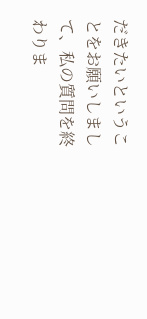だきたいということをお願いしまして、私の質問を終わりま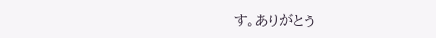す。ありがとう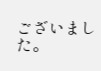ございました。